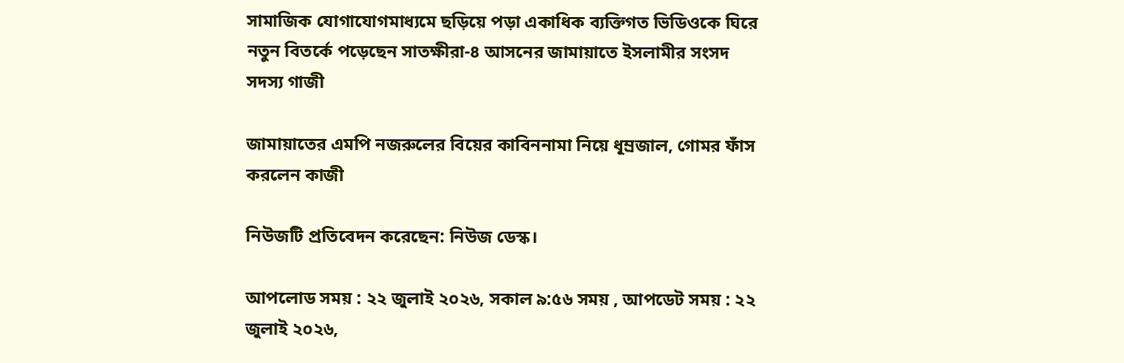সামাজিক যোগাযোগমাধ্যমে ছড়িয়ে পড়া একাধিক ব্যক্তিগত ভিডিওকে ঘিরে নতুন বিতর্কে পড়েছেন সাতক্ষীরা-৪ আসনের জামায়াতে ইসলামীর সংসদ সদস্য গাজী

জামায়াতের এমপি নজরুলের বিয়ের কাবিননামা নিয়ে ধূম্রজাল, গোমর ফাঁস করলেন কাজী

নিউজটি প্রতিবেদন করেছেন: নিউজ ডেস্ক।

আপলোড সময় : ২২ জুলাই ২০২৬, সকাল ৯:৫৬ সময় , আপডেট সময় : ২২ জুলাই ২০২৬,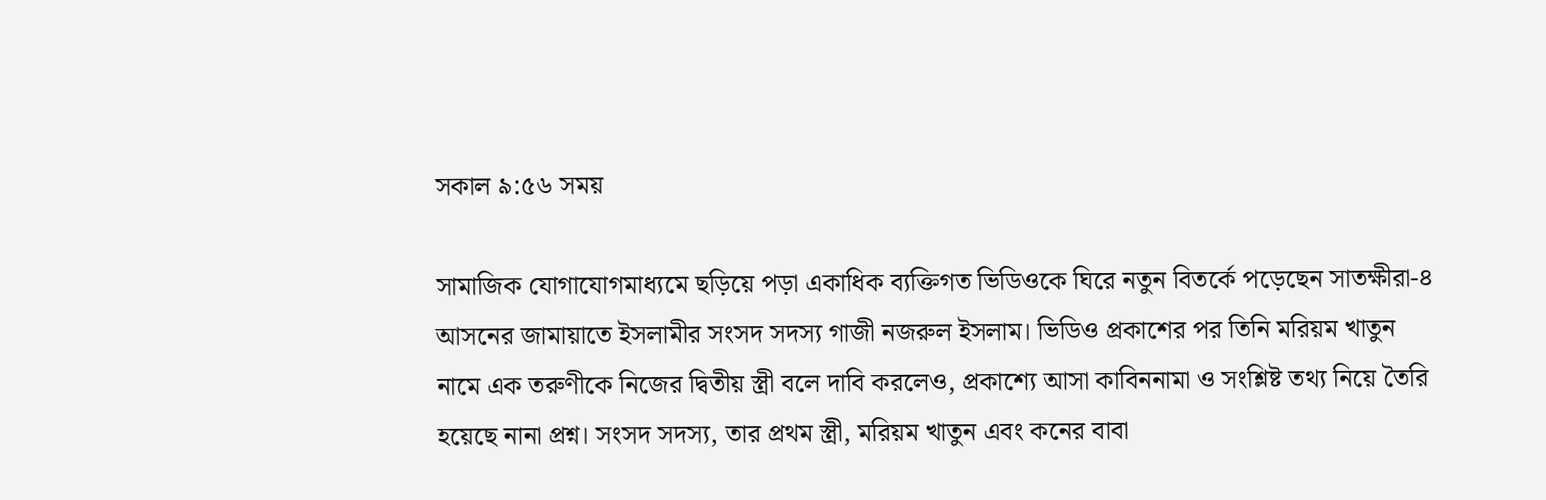সকাল ৯:৫৬ সময়

সামাজিক যোগাযোগমাধ্যমে ছড়িয়ে পড়া একাধিক ব্যক্তিগত ভিডিওকে ঘিরে নতুন বিতর্কে পড়েছেন সাতক্ষীরা-৪ আসনের জামায়াতে ইসলামীর সংসদ সদস্য গাজী নজরুল ইসলাম। ভিডিও প্রকাশের পর তিনি মরিয়ম খাতুন নামে এক তরুণীকে নিজের দ্বিতীয় স্ত্রী বলে দাবি করলেও, প্রকাশ্যে আসা কাবিননামা ও সংশ্লিষ্ট তথ্য নিয়ে তৈরি হয়েছে নানা প্রশ্ন। সংসদ সদস্য, তার প্রথম স্ত্রী, মরিয়ম খাতুন এবং কনের বাবা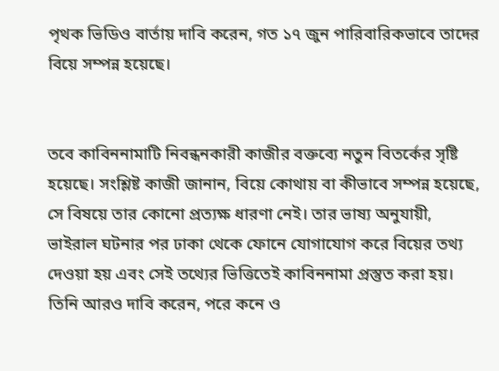পৃথক ভিডিও বার্তায় দাবি করেন, গত ১৭ জুন পারিবারিকভাবে তাদের বিয়ে সম্পন্ন হয়েছে।


তবে কাবিননামাটি নিবন্ধনকারী কাজীর বক্তব্যে নতুন বিতর্কের সৃষ্টি হয়েছে। সংশ্লিষ্ট কাজী জানান, বিয়ে কোথায় বা কীভাবে সম্পন্ন হয়েছে, সে বিষয়ে তার কোনো প্রত্যক্ষ ধারণা নেই। তার ভাষ্য অনুযায়ী, ভাইরাল ঘটনার পর ঢাকা থেকে ফোনে যোগাযোগ করে বিয়ের তথ্য দেওয়া হয় এবং সেই তথ্যের ভিত্তিতেই কাবিননামা প্রস্তুত করা হয়। তিনি আরও দাবি করেন, পরে কনে ও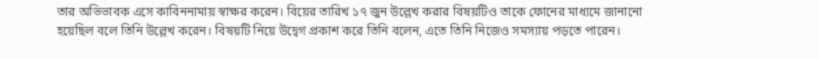তার অভিভাবক এসে কাবিননামায় স্বাক্ষর করেন। বিয়ের তারিখ ১৭ জুন উল্লেখ করার বিষয়টিও তাকে ফোনের মাধ্যমে জানানো হয়েছিল বলে তিনি উল্লেখ করেন। বিষয়টি নিয়ে উদ্বেগ প্রকাশ করে তিনি বলেন, এতে তিনি নিজেও সমস্যায় পড়তে পারেন।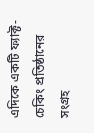এদিকে একটি ফ্যাক্ট-চেকিং প্রতিষ্ঠানের সংগ্রহ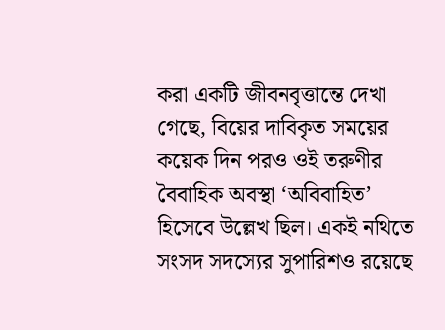করা একটি জীবনবৃত্তান্তে দেখা গেছে, বিয়ের দাবিকৃত সময়ের কয়েক দিন পরও ওই তরুণীর বৈবাহিক অবস্থা ‘অবিবাহিত’ হিসেবে উল্লেখ ছিল। একই নথিতে সংসদ সদস্যের সুপারিশও রয়েছে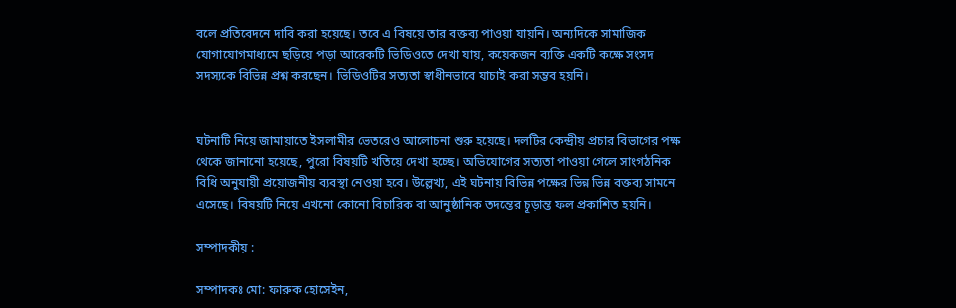বলে প্রতিবেদনে দাবি করা হয়েছে। তবে এ বিষয়ে তার বক্তব্য পাওয়া যায়নি। অন্যদিকে সামাজিক যোগাযোগমাধ্যমে ছড়িয়ে পড়া আরেকটি ভিডিওতে দেখা যায়, কয়েকজন ব্যক্তি একটি কক্ষে সংসদ সদস্যকে বিভিন্ন প্রশ্ন করছেন। ভিডিওটির সত্যতা স্বাধীনভাবে যাচাই করা সম্ভব হয়নি।


ঘটনাটি নিয়ে জামায়াতে ইসলামীর ভেতরেও আলোচনা শুরু হয়েছে। দলটির কেন্দ্রীয় প্রচার বিভাগের পক্ষ থেকে জানানো হয়েছে, পুরো বিষয়টি খতিয়ে দেখা হচ্ছে। অভিযোগের সত্যতা পাওয়া গেলে সাংগঠনিক বিধি অনুযায়ী প্রয়োজনীয় ব্যবস্থা নেওয়া হবে। উল্লেখ্য, এই ঘটনায় বিভিন্ন পক্ষের ভিন্ন ভিন্ন বক্তব্য সামনে এসেছে। বিষয়টি নিয়ে এখনো কোনো বিচারিক বা আনুষ্ঠানিক তদন্তের চূড়ান্ত ফল প্রকাশিত হয়নি।

সম্পাদকীয় :

সম্পাদকঃ মো: ফারুক হোসেইন,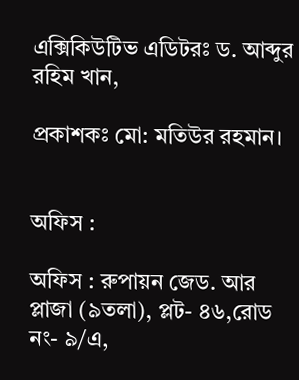এক্সিকিউটিভ এডিটরঃ ড. আব্দুর রহিম খান,

প্রকাশকঃ মো: মতিউর রহমান।


অফিস :

অফিস : রুপায়ন জেড. আর প্লাজা (৯তলা), প্লট- ৪৬,রোড নং- ৯/এ,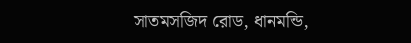সাতমসজিদ রোড, ধানমন্ডি,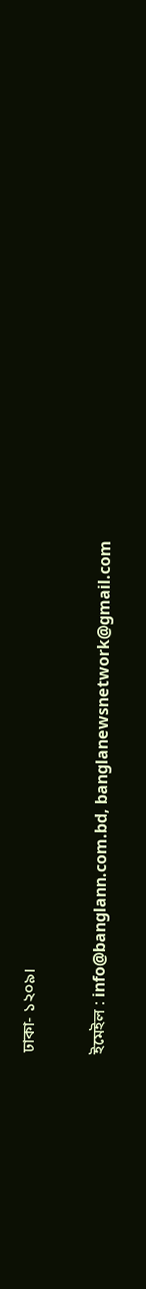ঢাকা- ১২০৯।

ইমেইল : info@banglann.com.bd, banglanewsnetwork@gmail.com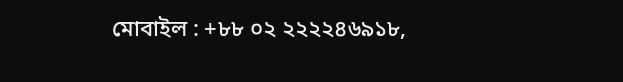মোবাইল : +৮৮ ০২ ২২২২৪৬৯১৮,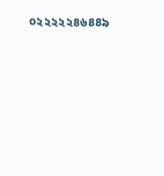০২২২২২৪৬৪৪৯